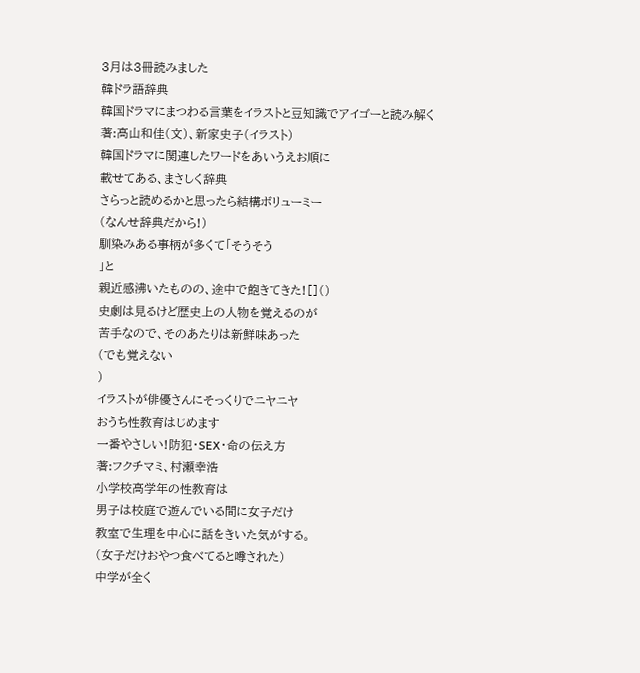3月は3冊読みました
韓ドラ語辞典
韓国ドラマにまつわる言葉をイラストと豆知識でアイゴーと読み解く
著:高山和佳(文)、新家史子(イラスト)
韓国ドラマに関連したワードをあいうえお順に
載せてある、まさしく辞典
さらっと読めるかと思ったら結構ボリューミー
(なんせ辞典だから!)
馴染みある事柄が多くて「そうそう
」と
親近感沸いたものの、途中で飽きてきた![]()
史劇は見るけど歴史上の人物を覚えるのが
苦手なので、そのあたりは新鮮味あった
(でも覚えない
)
イラストが俳優さんにそっくりでニヤニヤ
おうち性教育はじめます
一番やさしい!防犯・SEX・命の伝え方
著:フクチマミ、村瀬幸浩
小学校高学年の性教育は
男子は校庭で遊んでいる間に女子だけ
教室で生理を中心に話をきいた気がする。
(女子だけおやつ食べてると噂された)
中学が全く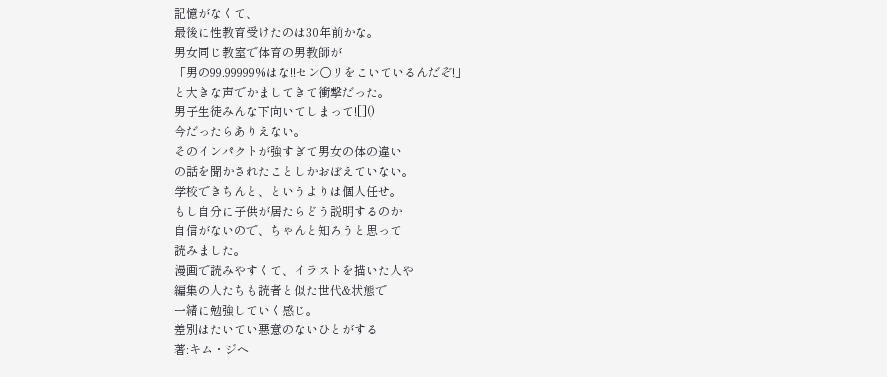記憶がなくて、
最後に性教育受けたのは30年前かな。
男女同じ教室で体育の男教師が
「男の99.99999%はな!!セン〇リをこいているんだぞ!」
と大きな声でかましてきて衝撃だった。
男子生徒みんな下向いてしまって![]()
今だったらありえない。
そのインパクトが強すぎて男女の体の違い
の話を聞かされたことしかおぼえていない。
学校できちんと、というよりは個人任せ。
もし自分に子供が居たらどう説明するのか
自信がないので、ちゃんと知ろうと思って
読みました。
漫画で読みやすくて、イラストを描いた人や
編集の人たちも読者と似た世代&状態で
一緒に勉強していく感じ。
差別はたいてい悪意のないひとがする
著:キム・ジヘ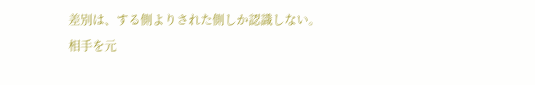差別は、する側よりされた側しか認識しない。
相手を元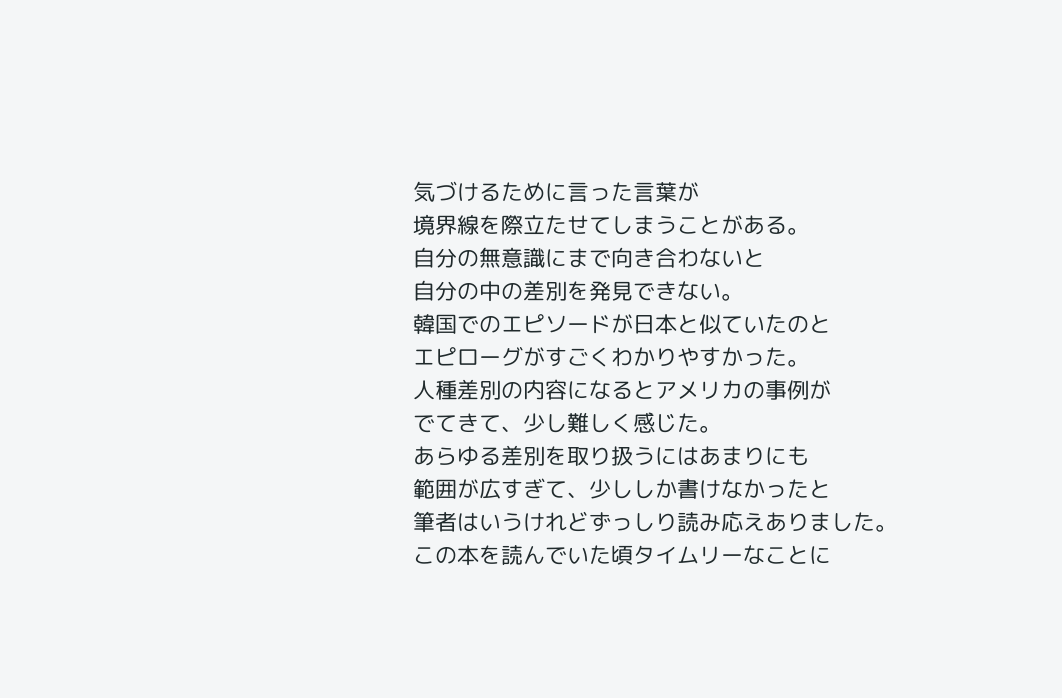気づけるために言った言葉が
境界線を際立たせてしまうことがある。
自分の無意識にまで向き合わないと
自分の中の差別を発見できない。
韓国でのエピソードが日本と似ていたのと
エピローグがすごくわかりやすかった。
人種差別の内容になるとアメリカの事例が
でてきて、少し難しく感じた。
あらゆる差別を取り扱うにはあまりにも
範囲が広すぎて、少ししか書けなかったと
筆者はいうけれどずっしり読み応えありました。
この本を読んでいた頃タイムリーなことに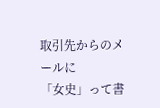取引先からのメールに
「女史」って書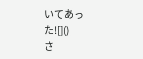いてあった![]()
さ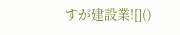すが建設業![]()